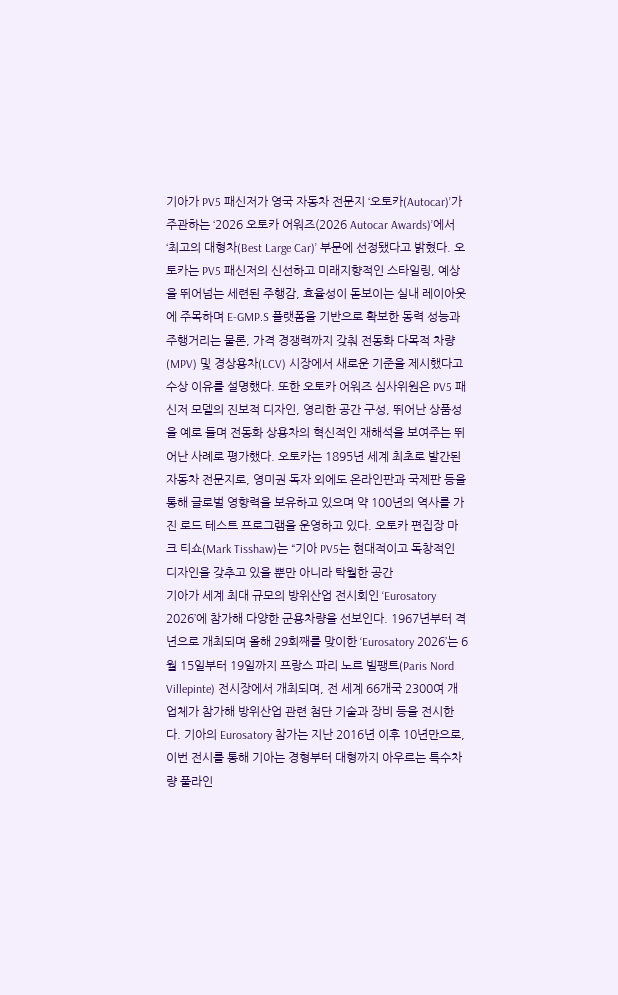기아가 PV5 패신저가 영국 자동차 전문지 ‘오토카(Autocar)’가 주관하는 ‘2026 오토카 어워즈(2026 Autocar Awards)’에서 ‘최고의 대형차(Best Large Car)’ 부문에 선정됐다고 밝혔다. 오토카는 PV5 패신저의 신선하고 미래지향적인 스타일링, 예상을 뛰어넘는 세련된 주행감, 효율성이 돋보이는 실내 레이아웃에 주목하며 E-GMP.S 플랫폼을 기반으로 확보한 동력 성능과 주행거리는 물론, 가격 경쟁력까지 갖춰 전동화 다목적 차량(MPV) 및 경상용차(LCV) 시장에서 새로운 기준을 제시했다고 수상 이유를 설명했다. 또한 오토카 어워즈 심사위원은 PV5 패신저 모델의 진보적 디자인, 영리한 공간 구성, 뛰어난 상품성을 예로 들며 전동화 상용차의 혁신적인 재해석을 보여주는 뛰어난 사례로 평가했다. 오토카는 1895년 세계 최초로 발간된 자동차 전문지로, 영미권 독자 외에도 온라인판과 국제판 등을 통해 글로벌 영향력을 보유하고 있으며 약 100년의 역사를 가진 로드 테스트 프로그램을 운영하고 있다. 오토카 편집장 마크 티쇼(Mark Tisshaw)는 “기아 PV5는 현대적이고 독창적인 디자인을 갖추고 있을 뿐만 아니라 탁월한 공간
기아가 세계 최대 규모의 방위산업 전시회인 ‘Eurosatory 2026’에 참가해 다양한 군용차량을 선보인다. 1967년부터 격년으로 개최되며 올해 29회째를 맞이한 ‘Eurosatory 2026’는 6월 15일부터 19일까지 프랑스 파리 노르 빌팽트(Paris Nord Villepinte) 전시장에서 개최되며, 전 세계 66개국 2300여 개 업체가 참가해 방위산업 관련 첨단 기술과 장비 등을 전시한다. 기아의 Eurosatory 참가는 지난 2016년 이후 10년만으로, 이번 전시를 통해 기아는 경형부터 대형까지 아우르는 특수차량 풀라인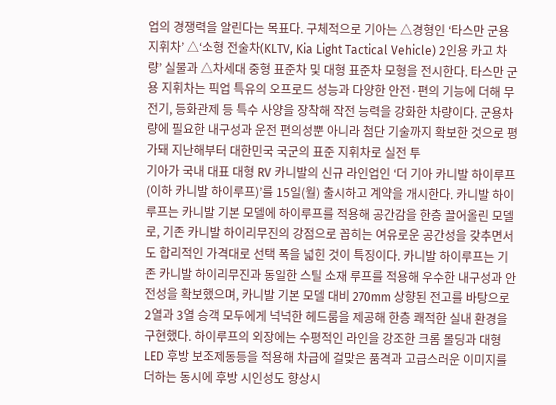업의 경쟁력을 알린다는 목표다. 구체적으로 기아는 △경형인 ‘타스만 군용 지휘차’ △‘소형 전술차(KLTV, Kia Light Tactical Vehicle) 2인용 카고 차량’ 실물과 △차세대 중형 표준차 및 대형 표준차 모형을 전시한다. 타스만 군용 지휘차는 픽업 특유의 오프로드 성능과 다양한 안전·편의 기능에 더해 무전기, 등화관제 등 특수 사양을 장착해 작전 능력을 강화한 차량이다. 군용차량에 필요한 내구성과 운전 편의성뿐 아니라 첨단 기술까지 확보한 것으로 평가돼 지난해부터 대한민국 국군의 표준 지휘차로 실전 투
기아가 국내 대표 대형 RV 카니발의 신규 라인업인 ‘더 기아 카니발 하이루프(이하 카니발 하이루프)’를 15일(월) 출시하고 계약을 개시한다. 카니발 하이루프는 카니발 기본 모델에 하이루프를 적용해 공간감을 한층 끌어올린 모델로, 기존 카니발 하이리무진의 강점으로 꼽히는 여유로운 공간성을 갖추면서도 합리적인 가격대로 선택 폭을 넓힌 것이 특징이다. 카니발 하이루프는 기존 카니발 하이리무진과 동일한 스틸 소재 루프를 적용해 우수한 내구성과 안전성을 확보했으며, 카니발 기본 모델 대비 270mm 상향된 전고를 바탕으로 2열과 3열 승객 모두에게 넉넉한 헤드룸을 제공해 한층 쾌적한 실내 환경을 구현했다. 하이루프의 외장에는 수평적인 라인을 강조한 크롬 몰딩과 대형 LED 후방 보조제동등을 적용해 차급에 걸맞은 품격과 고급스러운 이미지를 더하는 동시에 후방 시인성도 향상시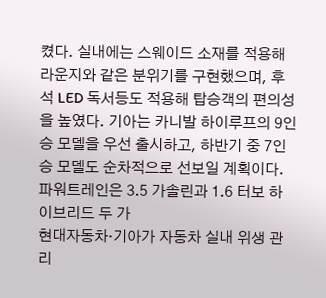켰다. 실내에는 스웨이드 소재를 적용해 라운지와 같은 분위기를 구현했으며, 후석 LED 독서등도 적용해 탑승객의 편의성을 높였다. 기아는 카니발 하이루프의 9인승 모델을 우선 출시하고, 하반기 중 7인승 모델도 순차적으로 선보일 계획이다. 파워트레인은 3.5 가솔린과 1.6 터보 하이브리드 두 가
현대자동차·기아가 자동차 실내 위생 관리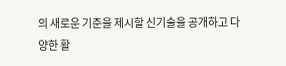의 새로운 기준을 제시할 신기술을 공개하고 다양한 활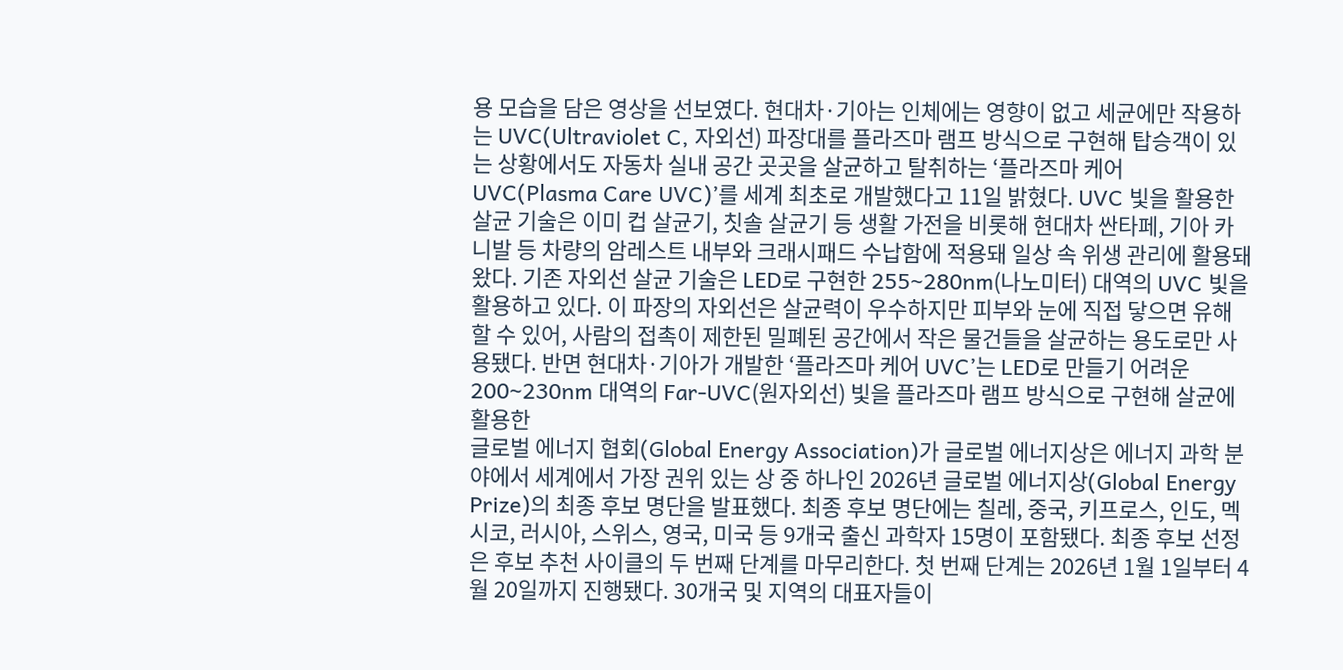용 모습을 담은 영상을 선보였다. 현대차·기아는 인체에는 영향이 없고 세균에만 작용하는 UVC(Ultraviolet C, 자외선) 파장대를 플라즈마 램프 방식으로 구현해 탑승객이 있는 상황에서도 자동차 실내 공간 곳곳을 살균하고 탈취하는 ‘플라즈마 케어 UVC(Plasma Care UVC)’를 세계 최초로 개발했다고 11일 밝혔다. UVC 빛을 활용한 살균 기술은 이미 컵 살균기, 칫솔 살균기 등 생활 가전을 비롯해 현대차 싼타페, 기아 카니발 등 차량의 암레스트 내부와 크래시패드 수납함에 적용돼 일상 속 위생 관리에 활용돼 왔다. 기존 자외선 살균 기술은 LED로 구현한 255~280nm(나노미터) 대역의 UVC 빛을 활용하고 있다. 이 파장의 자외선은 살균력이 우수하지만 피부와 눈에 직접 닿으면 유해할 수 있어, 사람의 접촉이 제한된 밀폐된 공간에서 작은 물건들을 살균하는 용도로만 사용됐다. 반면 현대차·기아가 개발한 ‘플라즈마 케어 UVC’는 LED로 만들기 어려운 200~230nm 대역의 Far-UVC(원자외선) 빛을 플라즈마 램프 방식으로 구현해 살균에 활용한
글로벌 에너지 협회(Global Energy Association)가 글로벌 에너지상은 에너지 과학 분야에서 세계에서 가장 권위 있는 상 중 하나인 2026년 글로벌 에너지상(Global Energy Prize)의 최종 후보 명단을 발표했다. 최종 후보 명단에는 칠레, 중국, 키프로스, 인도, 멕시코, 러시아, 스위스, 영국, 미국 등 9개국 출신 과학자 15명이 포함됐다. 최종 후보 선정은 후보 추천 사이클의 두 번째 단계를 마무리한다. 첫 번째 단계는 2026년 1월 1일부터 4월 20일까지 진행됐다. 30개국 및 지역의 대표자들이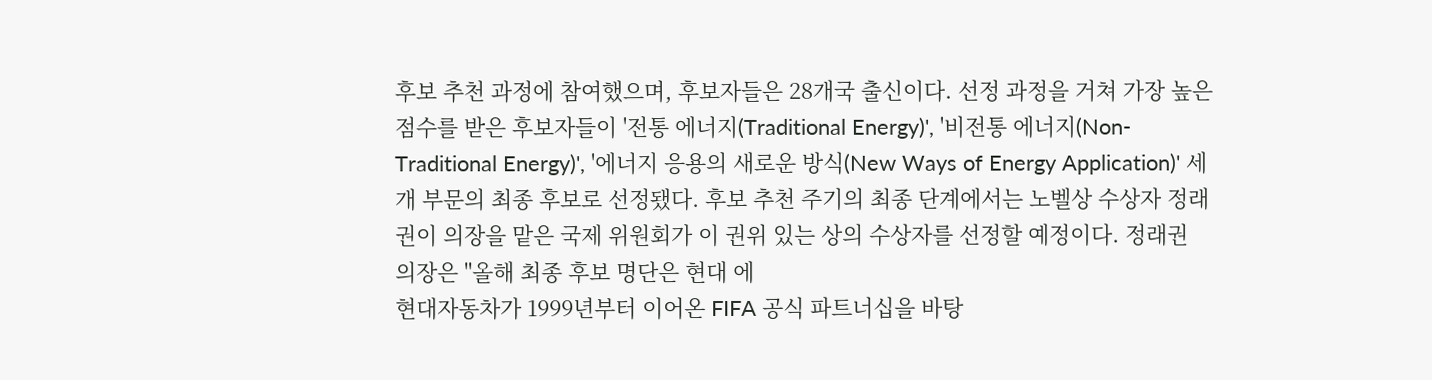후보 추천 과정에 참여했으며, 후보자들은 28개국 출신이다. 선정 과정을 거쳐 가장 높은 점수를 받은 후보자들이 '전통 에너지(Traditional Energy)', '비전통 에너지(Non-Traditional Energy)', '에너지 응용의 새로운 방식(New Ways of Energy Application)' 세 개 부문의 최종 후보로 선정됐다. 후보 추천 주기의 최종 단계에서는 노벨상 수상자 정래권이 의장을 맡은 국제 위원회가 이 권위 있는 상의 수상자를 선정할 예정이다. 정래권 의장은 "올해 최종 후보 명단은 현대 에
현대자동차가 1999년부터 이어온 FIFA 공식 파트너십을 바탕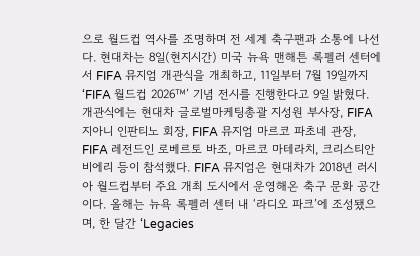으로 월드컵 역사를 조명하며 전 세계 축구팬과 소통에 나선다. 현대차는 8일(현지시간) 미국 뉴욕 맨해튼 록펠러 센터에서 FIFA 뮤지엄 개관식을 개최하고, 11일부터 7월 19일까지 ‘FIFA 월드컵 2026™’ 기념 전시를 진행한다고 9일 밝혔다. 개관식에는 현대차 글로벌마케팅총괄 지성원 부사장, FIFA 지아니 인판티노 회장, FIFA 뮤지엄 마르코 파초네 관장, FIFA 레전드인 로베르토 바조, 마르코 마테라치, 크리스티안 비에리 등이 참석했다. FIFA 뮤지엄은 현대차가 2018년 러시아 월드컵부터 주요 개최 도시에서 운영해온 축구 문화 공간이다. 올해는 뉴욕 록펠러 센터 내 ‘라디오 파크’에 조성됐으며, 한 달간 ‘Legacies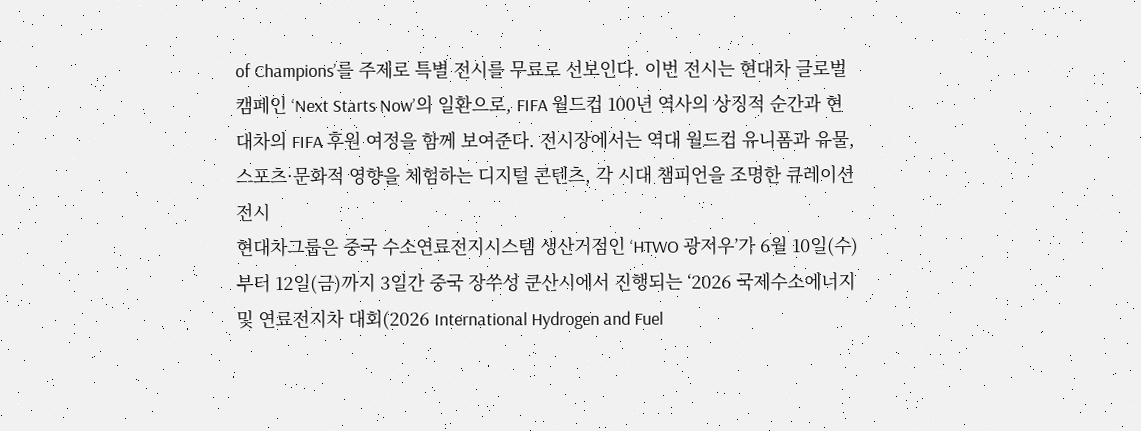of Champions’를 주제로 특별 전시를 무료로 선보인다. 이번 전시는 현대차 글로벌 캠페인 ‘Next Starts Now’의 일환으로, FIFA 월드컵 100년 역사의 상징적 순간과 현대차의 FIFA 후원 여정을 함께 보여준다. 전시장에서는 역대 월드컵 유니폼과 유물, 스포츠·문화적 영향을 체험하는 디지털 콘텐츠, 각 시대 챔피언을 조명한 큐레이션 전시
현대차그룹은 중국 수소연료전지시스템 생산거점인 ‘HTWO 광저우’가 6월 10일(수)부터 12일(금)까지 3일간 중국 장쑤성 쿤산시에서 진행되는 ‘2026 국제수소에너지 및 연료전지차 대회(2026 International Hydrogen and Fuel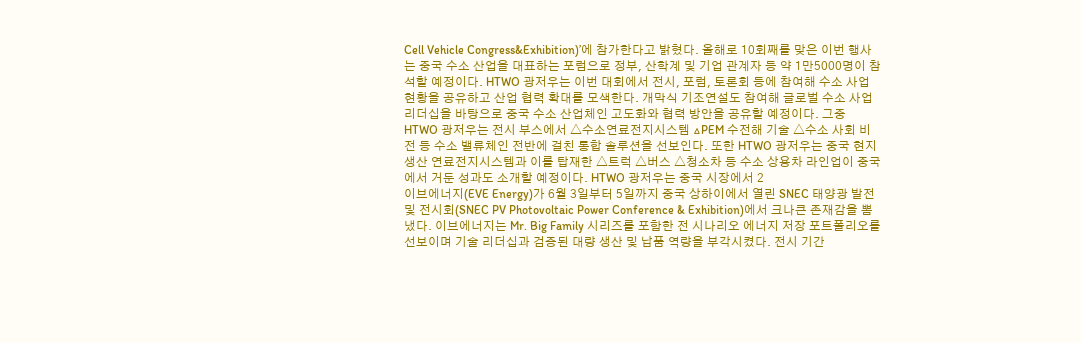Cell Vehicle Congress&Exhibition)’에 참가한다고 밝혔다. 올해로 10회째를 맞은 이번 행사는 중국 수소 산업을 대표하는 포럼으로 정부, 산학계 및 기업 관계자 등 약 1만5000명이 참석할 예정이다. HTWO 광저우는 이번 대회에서 전시, 포럼, 토론회 등에 참여해 수소 사업 현황을 공유하고 산업 협력 확대를 모색한다. 개막식 기조연설도 참여해 글로벌 수소 사업 리더십을 바탕으로 중국 수소 산업체인 고도화와 협력 방안을 공유할 예정이다. 그중 HTWO 광저우는 전시 부스에서 △수소연료전지시스템 △PEM 수전해 기술 △수소 사회 비전 등 수소 밸류체인 전반에 걸친 통합 솔루션을 선보인다. 또한 HTWO 광저우는 중국 현지 생산 연료전지시스템과 이를 탑재한 △트럭 △버스 △청소차 등 수소 상용차 라인업이 중국에서 거둔 성과도 소개할 예정이다. HTWO 광저우는 중국 시장에서 2
이브에너지(EVE Energy)가 6월 3일부터 5일까지 중국 상하이에서 열린 SNEC 태양광 발전 및 전시회(SNEC PV Photovoltaic Power Conference & Exhibition)에서 크나큰 존재감을 뽐냈다. 이브에너지는 Mr. Big Family 시리즈를 포함한 전 시나리오 에너지 저장 포트폴리오를 선보이며 기술 리더십과 검증된 대량 생산 및 납품 역량을 부각시켰다. 전시 기간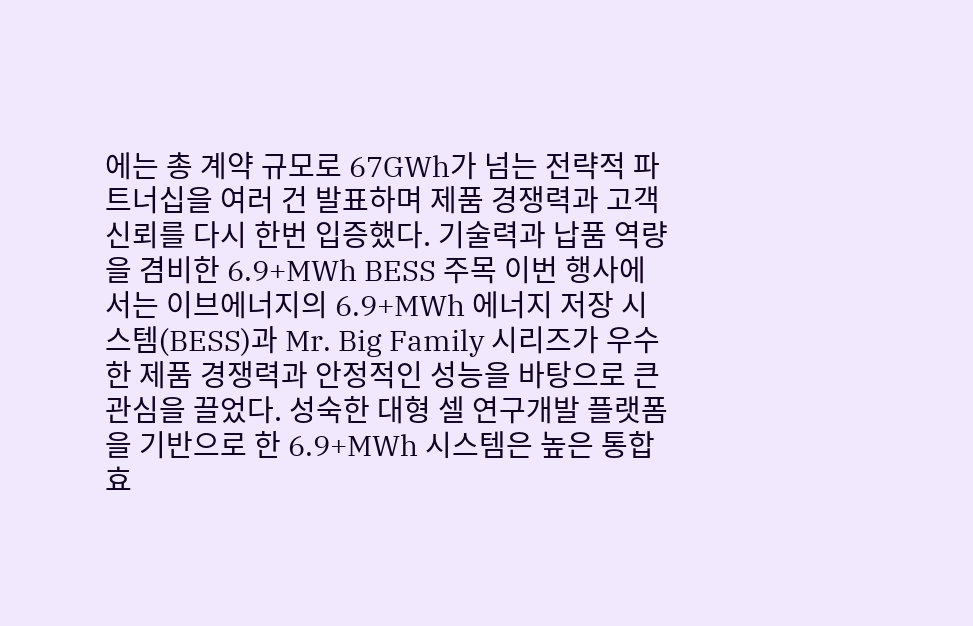에는 총 계약 규모로 67GWh가 넘는 전략적 파트너십을 여러 건 발표하며 제품 경쟁력과 고객 신뢰를 다시 한번 입증했다. 기술력과 납품 역량을 겸비한 6.9+MWh BESS 주목 이번 행사에서는 이브에너지의 6.9+MWh 에너지 저장 시스템(BESS)과 Mr. Big Family 시리즈가 우수한 제품 경쟁력과 안정적인 성능을 바탕으로 큰 관심을 끌었다. 성숙한 대형 셀 연구개발 플랫폼을 기반으로 한 6.9+MWh 시스템은 높은 통합 효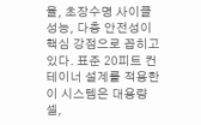율, 초장수명 사이클 성능, 다층 안전성이 핵심 강점으로 꼽히고 있다. 표준 20피트 컨테이너 설계를 적용한 이 시스템은 대용량 셀,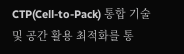CTP(Cell-to-Pack) 통합 기술 및 공간 활용 최적화를 통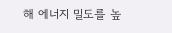해 에너지 밀도를 높